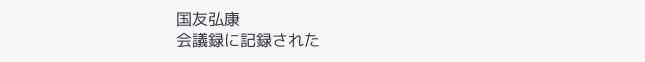国友弘康
会議録に記録された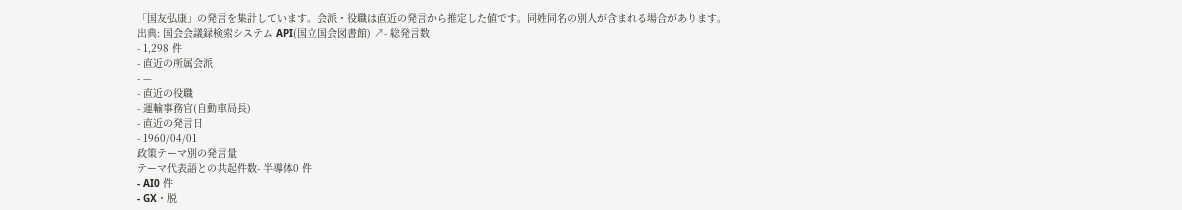「国友弘康」の発言を集計しています。会派・役職は直近の発言から推定した値です。同姓同名の別人が含まれる場合があります。
出典: 国会会議録検索システム API(国立国会図書館) ↗- 総発言数
- 1,298 件
- 直近の所属会派
- —
- 直近の役職
- 運輸事務官(自動車局長)
- 直近の発言日
- 1960/04/01
政策テーマ別の発言量
テーマ代表語との共起件数- 半導体0 件
- AI0 件
- GX・脱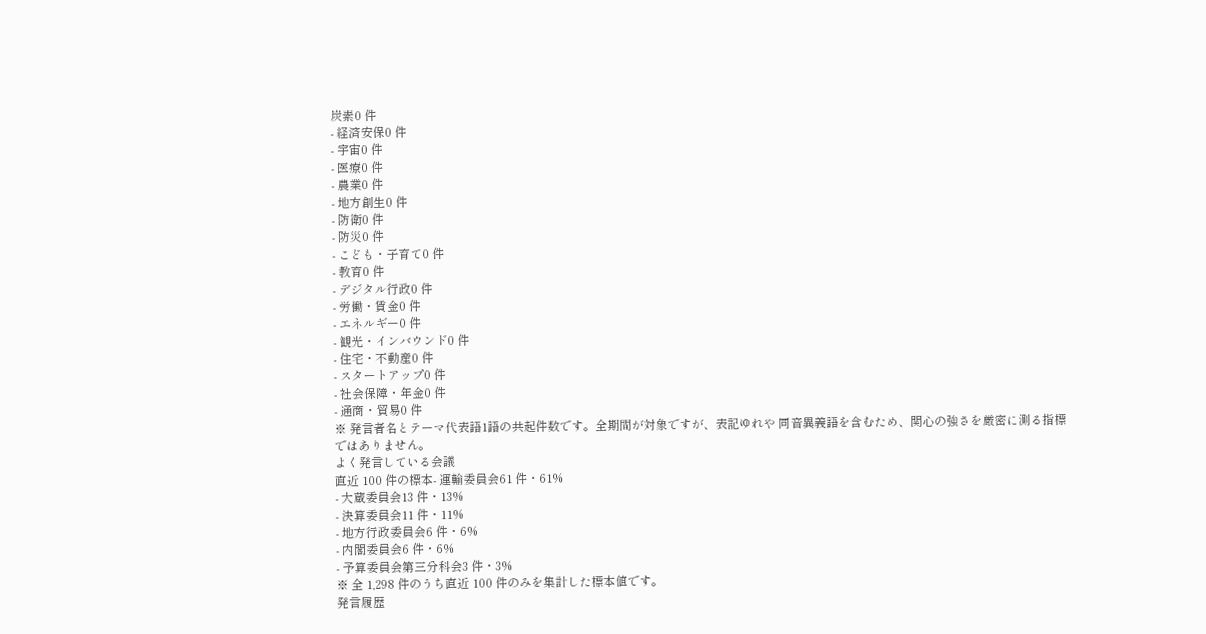炭素0 件
- 経済安保0 件
- 宇宙0 件
- 医療0 件
- 農業0 件
- 地方創生0 件
- 防衛0 件
- 防災0 件
- こども・子育て0 件
- 教育0 件
- デジタル行政0 件
- 労働・賃金0 件
- エネルギー0 件
- 観光・インバウンド0 件
- 住宅・不動産0 件
- スタートアップ0 件
- 社会保障・年金0 件
- 通商・貿易0 件
※ 発言者名とテーマ代表語1語の共起件数です。全期間が対象ですが、表記ゆれや 同音異義語を含むため、関心の強さを厳密に測る指標ではありません。
よく発言している会議
直近 100 件の標本- 運輸委員会61 件・61%
- 大蔵委員会13 件・13%
- 決算委員会11 件・11%
- 地方行政委員会6 件・6%
- 内閣委員会6 件・6%
- 予算委員会第三分科会3 件・3%
※ 全 1,298 件のうち直近 100 件のみを集計した標本値です。
発言履歴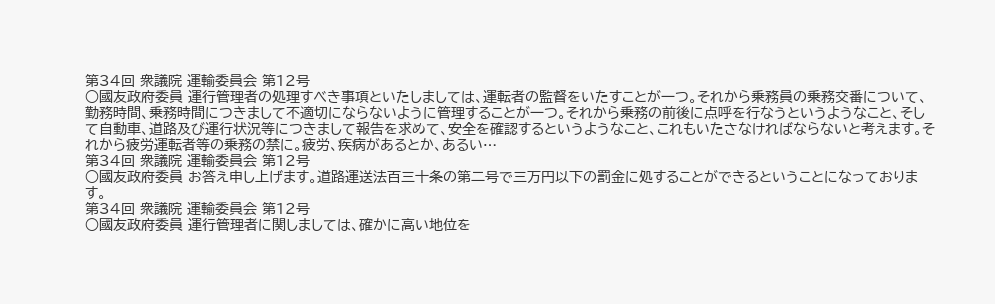第34回 衆議院 運輸委員会 第12号
○國友政府委員 運行管理者の処理すべき事項といたしましては、運転者の監督をいたすことが一つ。それから乗務員の乗務交番について、勤務時間、乗務時間につきまして不適切にならないように管理することが一つ。それから乗務の前後に点呼を行なうというようなこと、そして自動車、道路及び運行状況等につきまして報告を求めて、安全を確認するというようなこと、これもいたさなければならないと考えます。それから疲労運転者等の乗務の禁に。疲労、疾病があるとか、あるい…
第34回 衆議院 運輸委員会 第12号
○國友政府委員 お答え申し上げます。道路運送法百三十条の第二号で三万円以下の罰金に処することができるということになっております。
第34回 衆議院 運輸委員会 第12号
○國友政府委員 運行管理者に関しましては、確かに高い地位を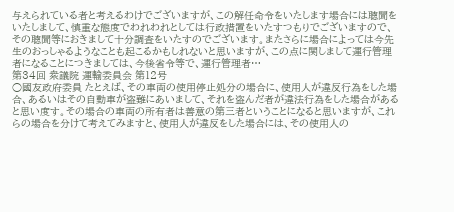与えられている者と考えるわけでございますが、この解任命令をいたします場合には聴聞をいたしまして、慎重な態度でわれわれとしては行政措置をいたすつもりでございますので、その聴聞等におきまして十分調査をいたすのでございます。またさらに場合によっては今先生のおっしゃるようなことも起こるかもしれないと思いますが、この点に関しまして運行管理者になることにつきましては、今後省令等で、運行管理者…
第34回 衆議院 運輸委員会 第12号
○國友政府委員 たとえば、その車両の使用停止処分の場合に、使用人が違反行為をした場合、あるいはその自動車が盗難にあいまして、それを盗んだ者が違法行為をした場合があると思い度す。その場合の車両の所有者は善意の第三者ということになると思いますが、これらの場合を分けて考えてみますと、使用人が違反をした場合には、その使用人の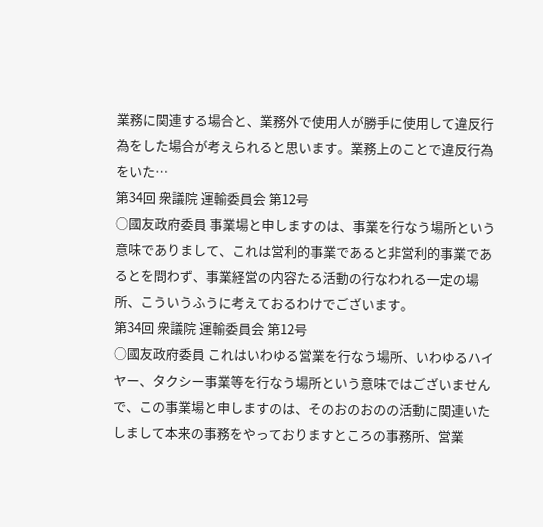業務に関連する場合と、業務外で使用人が勝手に使用して違反行為をした場合が考えられると思います。業務上のことで違反行為をいた…
第34回 衆議院 運輸委員会 第12号
○國友政府委員 事業場と申しますのは、事業を行なう場所という意味でありまして、これは営利的事業であると非営利的事業であるとを問わず、事業経営の内容たる活動の行なわれる一定の場所、こういうふうに考えておるわけでございます。
第34回 衆議院 運輸委員会 第12号
○國友政府委員 これはいわゆる営業を行なう場所、いわゆるハイヤー、タクシー事業等を行なう場所という意味ではございませんで、この事業場と申しますのは、そのおのおのの活動に関連いたしまして本来の事務をやっておりますところの事務所、営業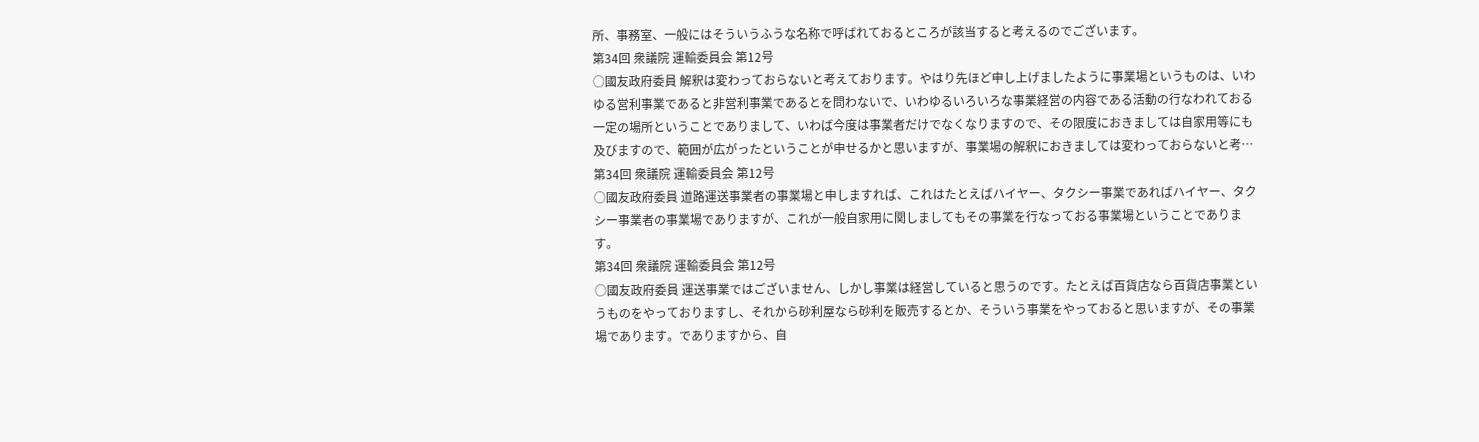所、事務室、一般にはそういうふうな名称で呼ばれておるところが該当すると考えるのでございます。
第34回 衆議院 運輸委員会 第12号
○國友政府委員 解釈は変わっておらないと考えております。やはり先ほど申し上げましたように事業場というものは、いわゆる営利事業であると非営利事業であるとを問わないで、いわゆるいろいろな事業経営の内容である活動の行なわれておる一定の場所ということでありまして、いわば今度は事業者だけでなくなりますので、その限度におきましては自家用等にも及びますので、範囲が広がったということが申せるかと思いますが、事業場の解釈におきましては変わっておらないと考…
第34回 衆議院 運輸委員会 第12号
○國友政府委員 道路運送事業者の事業場と申しますれば、これはたとえばハイヤー、タクシー事業であればハイヤー、タクシー事業者の事業場でありますが、これが一般自家用に関しましてもその事業を行なっておる事業場ということであります。
第34回 衆議院 運輸委員会 第12号
○國友政府委員 運送事業ではございません、しかし事業は経営していると思うのです。たとえば百貨店なら百貨店事業というものをやっておりますし、それから砂利屋なら砂利を販売するとか、そういう事業をやっておると思いますが、その事業場であります。でありますから、自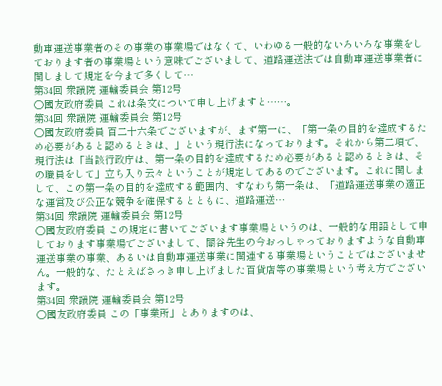動車運送事業者のその事業の事業場ではなくて、いわゆる一般的ないろいろな事業をしております者の事業場という意味でございまして、道路運送法では自動車運送事業者に関しまして規定を今まで多くして…
第34回 衆議院 運輸委員会 第12号
○國友政府委員 これは条文について申し上げますと……。
第34回 衆議院 運輸委員会 第12号
○國友政府委員 百二十六条でございますが、まず第一に、「第一条の目的を達成するため必要があると認めるときは、」という現行法になっております。それから第二項で、現行法は「当該行政庁は、第一条の目的を達成するため必要があると認めるときは、その職員をして」立ち入り云々ということが規定してあるのでございます。これに関しまして、この第一条の目的を達成する範囲内、すなわち第一条は、「道路運送事業の適正な運営及び公正な競争を確保するとともに、道路運送…
第34回 衆議院 運輸委員会 第12号
○國友政府委員 この規定に書いてございます事業場というのは、一般的な用語として申しております事業場でございまして、關谷先生の今おっしゃっておりますような自動車運送事業の事業、あるいは自動車運送事業に関連する事業場ということではございません。一般的な、たとえばさっき申し上げました百貨店等の事業場という考え方でございます。
第34回 衆議院 運輸委員会 第12号
○國友政府委員 この「事業所」とありますのは、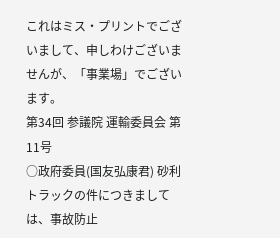これはミス・プリントでございまして、申しわけございませんが、「事業場」でございます。
第34回 参議院 運輸委員会 第11号
○政府委員(国友弘康君) 砂利トラックの件につきましては、事故防止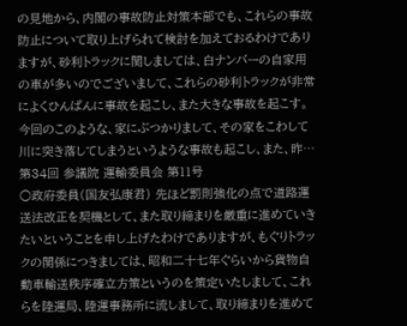の見地から、内閣の事故防止対策本部でも、これらの事故防止について取り上げられて検討を加えておるわけでありますが、砂利トラックに関しましては、白ナンバーの自家用の車が多いのでございまして、これらの砂利トラックが非常によくひんぱんに事故を起こし、また大きな事故を起こす。今回のこのような、家にぶつかりまして、その家をこわして川に突き落してしまうというような事故も起こし、また、昨…
第34回 参議院 運輸委員会 第11号
○政府委員(国友弘康君) 先ほど罰則強化の点で道路運送法改正を契機として、また取り締まりを厳重に進めていきたいということを申し上げたわけでありますが、もぐりトラックの関係につきましては、昭和二十七年ぐらいから貨物自動車輸送秩序確立方策というのを策定いたしまして、これらを陸運局、陸運事務所に流しまして、取り締まりを進めて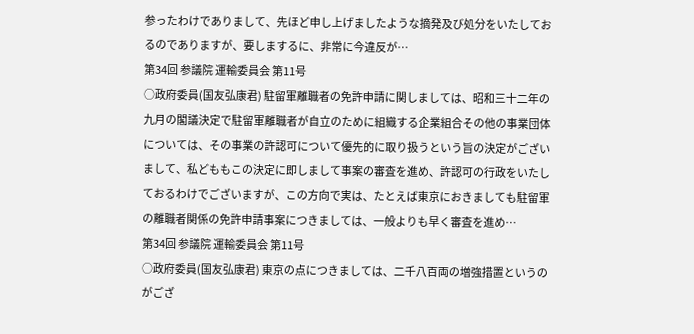参ったわけでありまして、先ほど申し上げましたような摘発及び処分をいたしておるのでありますが、要しまするに、非常に今違反が…
第34回 参議院 運輸委員会 第11号
○政府委員(国友弘康君) 駐留軍離職者の免許申請に関しましては、昭和三十二年の九月の閣議決定で駐留軍離職者が自立のために組織する企業組合その他の事業団体については、その事業の許認可について優先的に取り扱うという旨の決定がございまして、私どももこの決定に即しまして事案の審査を進め、許認可の行政をいたしておるわけでございますが、この方向で実は、たとえば東京におきましても駐留軍の離職者関係の免許申請事案につきましては、一般よりも早く審査を進め…
第34回 参議院 運輸委員会 第11号
○政府委員(国友弘康君) 東京の点につきましては、二千八百両の増強措置というのがござ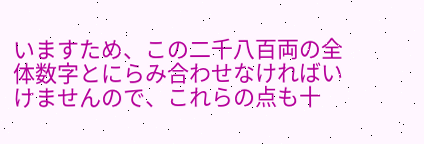いますため、この二千八百両の全体数字とにらみ合わせなければいけませんので、これらの点も十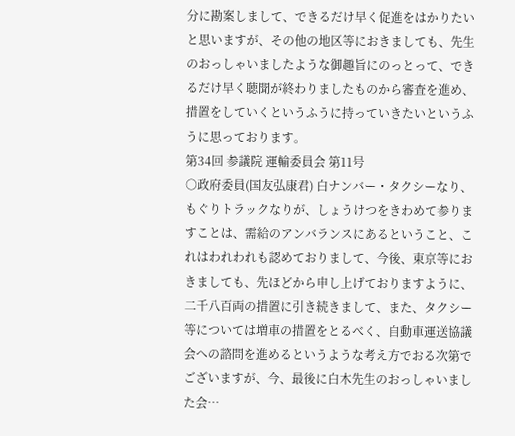分に勘案しまして、できるだけ早く促進をはかりたいと思いますが、その他の地区等におきましても、先生のおっしゃいましたような御趣旨にのっとって、できるだけ早く聴聞が終わりましたものから審査を進め、措置をしていくというふうに持っていきたいというふうに思っております。
第34回 参議院 運輸委員会 第11号
○政府委員(国友弘康君) 白ナンバー・タクシーなり、もぐりトラックなりが、しょうけつをきわめて参りますことは、需給のアンバランスにあるということ、これはわれわれも認めておりまして、今後、東京等におきましても、先ほどから申し上げておりますように、二千八百両の措置に引き続きまして、また、タクシー等については増車の措置をとるべく、自動車運送協議会への諮問を進めるというような考え方でおる次第でございますが、今、最後に白木先生のおっしゃいました会…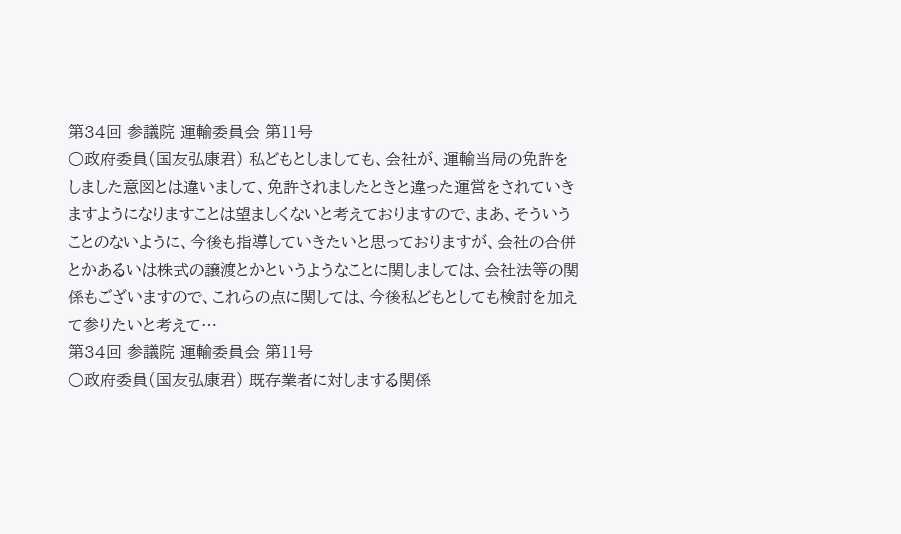第34回 参議院 運輸委員会 第11号
○政府委員(国友弘康君) 私どもとしましても、会社が、運輸当局の免許をしました意図とは違いまして、免許されましたときと違った運営をされていきますようになりますことは望ましくないと考えておりますので、まあ、そういうことのないように、今後も指導していきたいと思っておりますが、会社の合併とかあるいは株式の譲渡とかというようなことに関しましては、会社法等の関係もございますので、これらの点に関しては、今後私どもとしても検討を加えて参りたいと考えて…
第34回 参議院 運輸委員会 第11号
○政府委員(国友弘康君) 既存業者に対しまする関係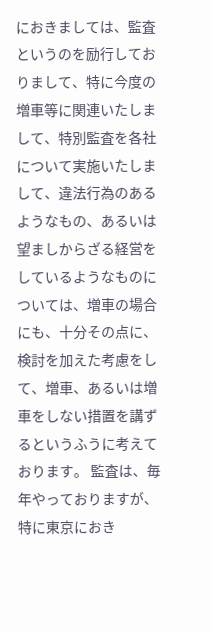におきましては、監査というのを励行しておりまして、特に今度の増車等に関連いたしまして、特別監査を各社について実施いたしまして、違法行為のあるようなもの、あるいは望ましからざる経営をしているようなものについては、増車の場合にも、十分その点に、検討を加えた考慮をして、増車、あるいは増車をしない措置を講ずるというふうに考えております。 監査は、毎年やっておりますが、特に東京におき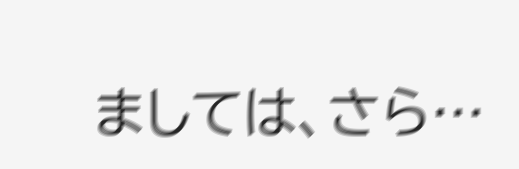ましては、さら…